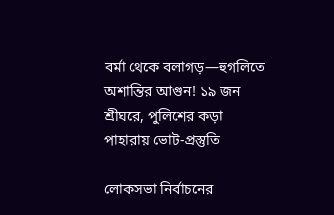বর্মা থেকে বলাগড়—হুগলিতে অশান্তির আগুন! ১৯ জন শ্রীঘরে, পুলিশের কড়া পাহারায় ভোট-প্রস্তুতি

লোকসভা নির্বাচনের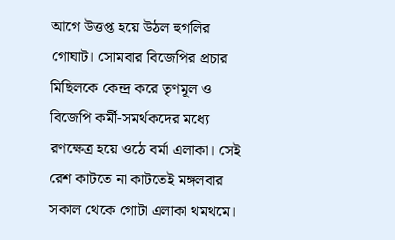আগে উত্তপ্ত হয়ে উঠল হুগলির গোঘাট। সোমবার বিজেপির প্রচার মিছিলকে কেন্দ্র করে তৃণমূল ও বিজেপি কর্মী-সমর্থকদের মধ্যে রণক্ষেত্র হয়ে ওঠে বর্মা এলাকা। সেই রেশ কাটতে না কাটতেই মঙ্গলবার সকাল থেকে গোটা এলাকা থমথমে।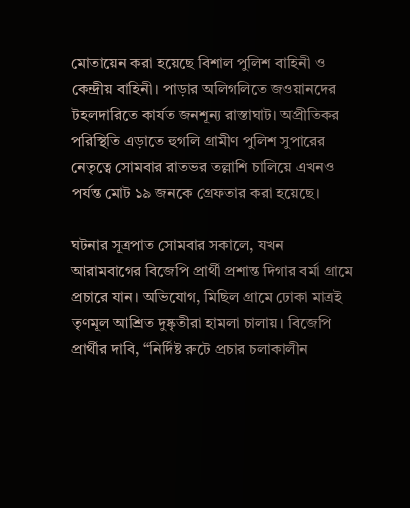মোতায়েন করা হয়েছে বিশাল পুলিশ বাহিনী ও কেন্দ্রীয় বাহিনী। পাড়ার অলিগলিতে জওয়ানদের টহলদারিতে কার্যত জনশূন্য রাস্তাঘাট। অপ্রীতিকর পরিস্থিতি এড়াতে হুগলি গ্রামীণ পুলিশ সুপারের নেতৃত্বে সোমবার রাতভর তল্লাশি চালিয়ে এখনও পর্যন্ত মোট ১৯ জনকে গ্রেফতার করা হয়েছে।

ঘটনার সূত্রপাত সোমবার সকালে, যখন আরামবাগের বিজেপি প্রার্থী প্রশান্ত দিগার বর্মা গ্রামে প্রচারে যান। অভিযোগ, মিছিল গ্রামে ঢোকা মাত্রই তৃণমূল আশ্রিত দুষ্কৃতীরা হামলা চালায়। বিজেপি প্রার্থীর দাবি, “নির্দিষ্ট রুটে প্রচার চলাকালীন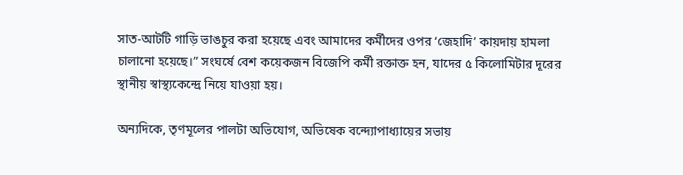সাত-আটটি গাড়ি ভাঙচুর করা হয়েছে এবং আমাদের কর্মীদের ওপর ‘জেহাদি’ কায়দায় হামলা চালানো হয়েছে।” সংঘর্ষে বেশ কয়েকজন বিজেপি কর্মী রক্তাক্ত হন, যাদের ৫ কিলোমিটার দূরের স্থানীয় স্বাস্থ্যকেন্দ্রে নিয়ে যাওয়া হয়।

অন্যদিকে, তৃণমূলের পালটা অভিযোগ, অভিষেক বন্দ্যোপাধ্যায়ের সভায়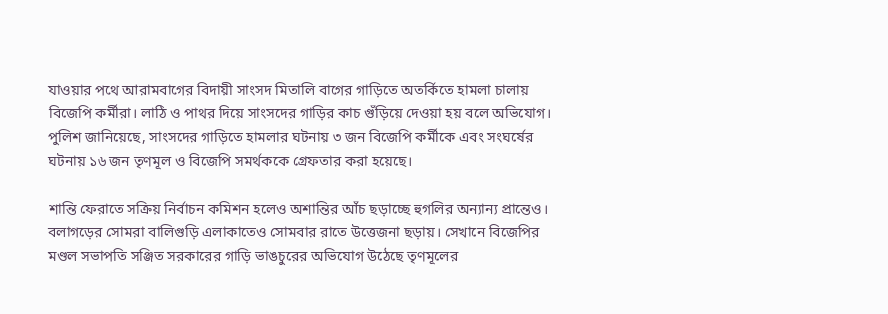যাওয়ার পথে আরামবাগের বিদায়ী সাংসদ মিতালি বাগের গাড়িতে অতর্কিতে হামলা চালায় বিজেপি কর্মীরা। লাঠি ও পাথর দিয়ে সাংসদের গাড়ির কাচ গুঁড়িয়ে দেওয়া হয় বলে অভিযোগ। পুলিশ জানিয়েছে, সাংসদের গাড়িতে হামলার ঘটনায় ৩ জন বিজেপি কর্মীকে এবং সংঘর্ষের ঘটনায় ১৬ জন তৃণমূল ও বিজেপি সমর্থককে গ্রেফতার করা হয়েছে।

শান্তি ফেরাতে সক্রিয় নির্বাচন কমিশন হলেও অশান্তির আঁচ ছড়াচ্ছে হুগলির অন্যান্য প্রান্তেও। বলাগড়ের সোমরা বালিগুড়ি এলাকাতেও সোমবার রাতে উত্তেজনা ছড়ায়। সেখানে বিজেপির মণ্ডল সভাপতি সঞ্জিত সরকারের গাড়ি ভাঙচুরের অভিযোগ উঠেছে তৃণমূলের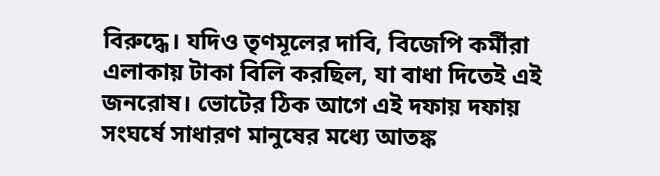বিরুদ্ধে। যদিও তৃণমূলের দাবি, বিজেপি কর্মীরা এলাকায় টাকা বিলি করছিল, যা বাধা দিতেই এই জনরোষ। ভোটের ঠিক আগে এই দফায় দফায় সংঘর্ষে সাধারণ মানুষের মধ্যে আতঙ্ক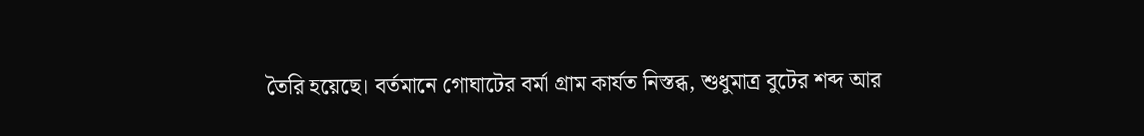তৈরি হয়েছে। বর্তমানে গোঘাটের বর্মা গ্রাম কার্যত নিস্তব্ধ, শুধুমাত্র বুটের শব্দ আর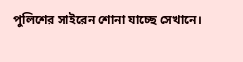পুলিশের সাইরেন শোনা যাচ্ছে সেখানে।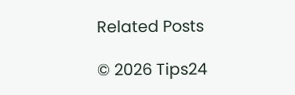Related Posts

© 2026 Tips24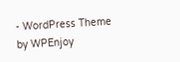- WordPress Theme by WPEnjoy